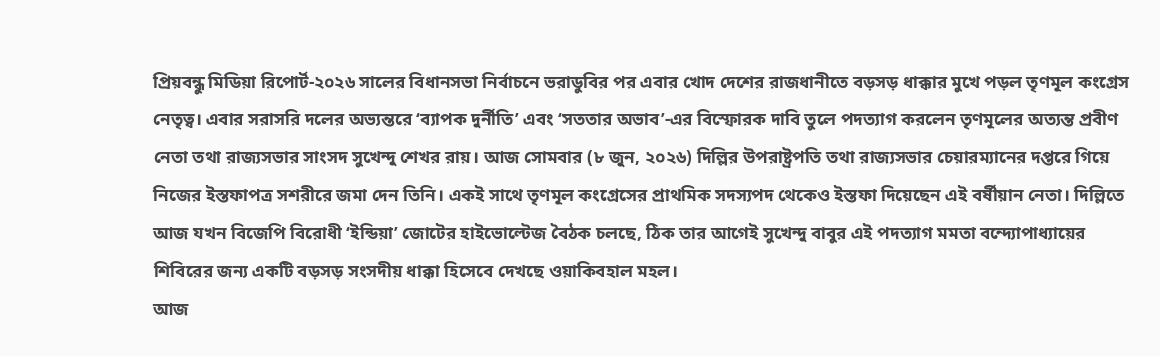প্রিয়বন্ধু মিডিয়া রিপোর্ট-২০২৬ সালের বিধানসভা নির্বাচনে ভরাডুবির পর এবার খোদ দেশের রাজধানীতে বড়সড় ধাক্কার মুখে পড়ল তৃণমূল কংগ্রেস নেতৃত্ব। এবার সরাসরি দলের অভ্যন্তরে ‘ব্যাপক দুর্নীতি’ এবং ‘সততার অভাব’-এর বিস্ফোরক দাবি তুলে পদত্যাগ করলেন তৃণমূলের অত্যন্ত প্রবীণ নেতা তথা রাজ্যসভার সাংসদ সুখেন্দু শেখর রায়। আজ সোমবার (৮ জুন, ২০২৬) দিল্লির উপরাষ্ট্রপতি তথা রাজ্যসভার চেয়ারম্যানের দপ্তরে গিয়ে নিজের ইস্তফাপত্র সশরীরে জমা দেন তিনি। একই সাথে তৃণমূল কংগ্রেসের প্রাথমিক সদস্যপদ থেকেও ইস্তফা দিয়েছেন এই বর্ষীয়ান নেতা। দিল্লিতে আজ যখন বিজেপি বিরোধী ‘ইন্ডিয়া’ জোটের হাইভোল্টেজ বৈঠক চলছে, ঠিক তার আগেই সুখেন্দু বাবুর এই পদত্যাগ মমতা বন্দ্যোপাধ্যায়ের শিবিরের জন্য একটি বড়সড় সংসদীয় ধাক্কা হিসেবে দেখছে ওয়াকিবহাল মহল।
আজ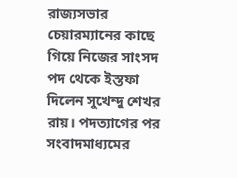রাজ্যসভার চেয়ারম্যানের কাছে গিয়ে নিজের সাংসদ পদ থেকে ইস্তফা দিলেন সুখেন্দু শেখর রায়। পদত্যাগের পর সংবাদমাধ্যমের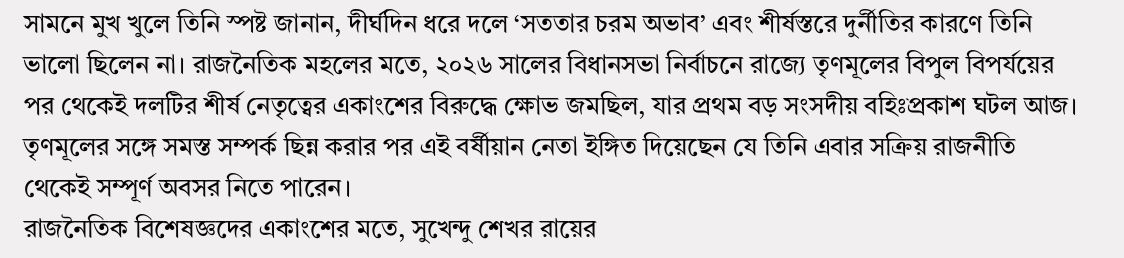সামনে মুখ খুলে তিনি স্পষ্ট জানান, দীর্ঘদিন ধরে দলে ‘সততার চরম অভাব’ এবং শীর্ষস্তরে দুর্নীতির কারণে তিনি ভালো ছিলেন না। রাজনৈতিক মহলের মতে, ২০২৬ সালের বিধানসভা নির্বাচনে রাজ্যে তৃণমূলের বিপুল বিপর্যয়ের পর থেকেই দলটির শীর্ষ নেতৃত্বের একাংশের বিরুদ্ধে ক্ষোভ জমছিল, যার প্রথম বড় সংসদীয় বহিঃপ্রকাশ ঘটল আজ। তৃণমূলের সঙ্গে সমস্ত সম্পর্ক ছিন্ন করার পর এই বর্ষীয়ান নেতা ইঙ্গিত দিয়েছেন যে তিনি এবার সক্রিয় রাজনীতি থেকেই সম্পূর্ণ অবসর নিতে পারেন।
রাজনৈতিক বিশেষজ্ঞদের একাংশের মতে, সুখেন্দু শেখর রায়ের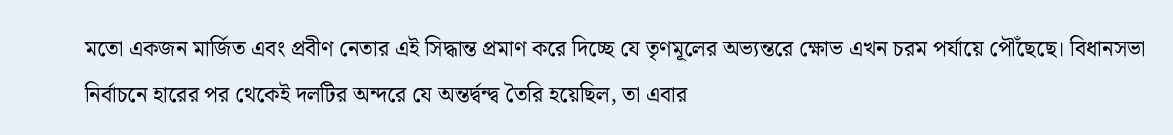মতো একজন মার্জিত এবং প্রবীণ নেতার এই সিদ্ধান্ত প্রমাণ করে দিচ্ছে যে তৃণমূলের অভ্যন্তরে ক্ষোভ এখন চরম পর্যায়ে পৌঁছেছে। বিধানসভা নির্বাচনে হারের পর থেকেই দলটির অন্দরে যে অন্তর্দ্বন্দ্ব তৈরি হয়েছিল, তা এবার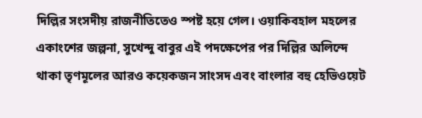দিল্লির সংসদীয় রাজনীতিতেও স্পষ্ট হয়ে গেল। ওয়াকিবহাল মহলের একাংশের জল্পনা, সুখেন্দু বাবুর এই পদক্ষেপের পর দিল্লির অলিন্দে থাকা তৃণমূলের আরও কয়েকজন সাংসদ এবং বাংলার বহু হেভিওয়েট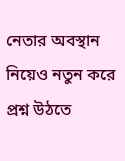নেতার অবস্থান নিয়েও নতুন করে প্রশ্ন উঠতে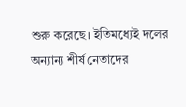শুরু করেছে। ইতিমধ্যেই দলের অন্যান্য শীর্ষ নেতাদের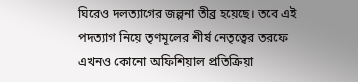ঘিরেও দলত্যাগের জল্পনা তীব্র হয়েছে। তবে এই পদত্যাগ নিয়ে তৃণমূলের শীর্ষ নেতৃত্বের তরফে এখনও কোনো অফিশিয়াল প্রতিক্রিয়া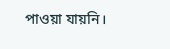পাওয়া যায়নি।